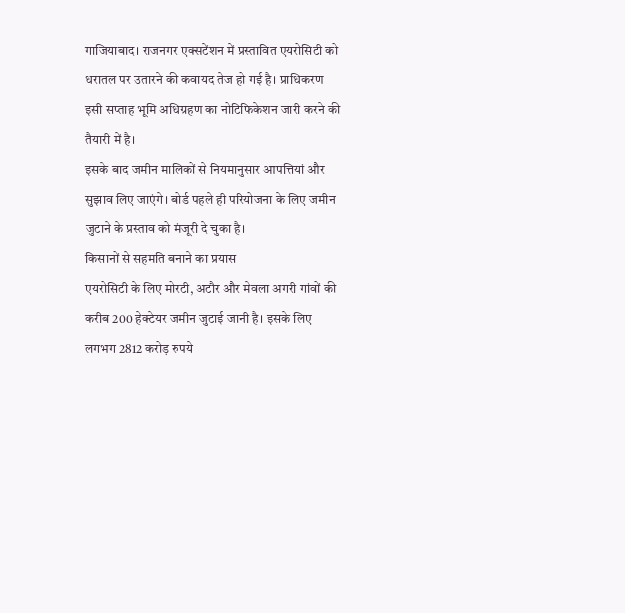गाजियाबाद। राजनगर एक्सटेंशन में प्रस्तावित एयरोसिटी को धरातल पर उतारने की कवायद तेज हो गई है। प्राधिकरण इसी सप्ताह भूमि अधिग्रहण का नोटिफिकेशन जारी करने की तैयारी में है।
इसके बाद जमीन मालिकों से नियमानुसार आपत्तियां और सुझाव लिए जाएंगे। बोर्ड पहले ही परियोजना के लिए जमीन जुटाने के प्रस्ताव को मंजूरी दे चुका है।
किसानों से सहमति बनाने का प्रयास
एयरोसिटी के लिए मोरटी, अटौर और मेवला अगरी गांवों की करीब 200 हेक्टेयर जमीन जुटाई जानी है। इसके लिए लगभग 2812 करोड़ रुपये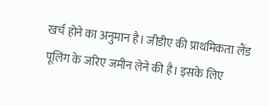खर्च होने का अनुमान है। जीडीए की प्राथमिकता लैंड पूलिंग के जरिए जमीन लेने की है। इसके लिए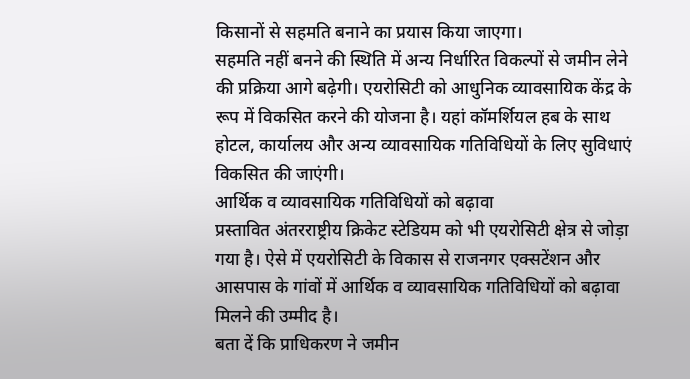किसानों से सहमति बनाने का प्रयास किया जाएगा।
सहमति नहीं बनने की स्थिति में अन्य निर्धारित विकल्पों से जमीन लेने की प्रक्रिया आगे बढ़ेगी। एयरोसिटी को आधुनिक व्यावसायिक केंद्र के रूप में विकसित करने की योजना है। यहां कॉमर्शियल हब के साथ होटल, कार्यालय और अन्य व्यावसायिक गतिविधियों के लिए सुविधाएं विकसित की जाएंगी।
आर्थिक व व्यावसायिक गतिविधियों को बढ़ावा
प्रस्तावित अंतरराष्ट्रीय क्रिकेट स्टेडियम को भी एयरोसिटी क्षेत्र से जोड़ा गया है। ऐसे में एयरोसिटी के विकास से राजनगर एक्सटेंशन और आसपास के गांवों में आर्थिक व व्यावसायिक गतिविधियों को बढ़ावा मिलने की उम्मीद है।
बता दें कि प्राधिकरण ने जमीन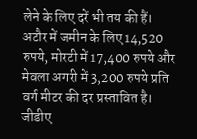लेने के लिए दरें भी तय की हैं। अटौर में जमीन के लिए 14,520 रुपये, मोरटी में 17,400 रुपये और मेवला अगरी में 3,200 रुपये प्रति वर्ग मीटर की दर प्रस्तावित है। जीडीए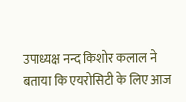उपाध्यक्ष नन्द किशोर कलाल ने बताया कि एयरोसिटी के लिए आज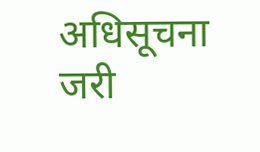अधिसूचना जरी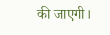की जाएगी।